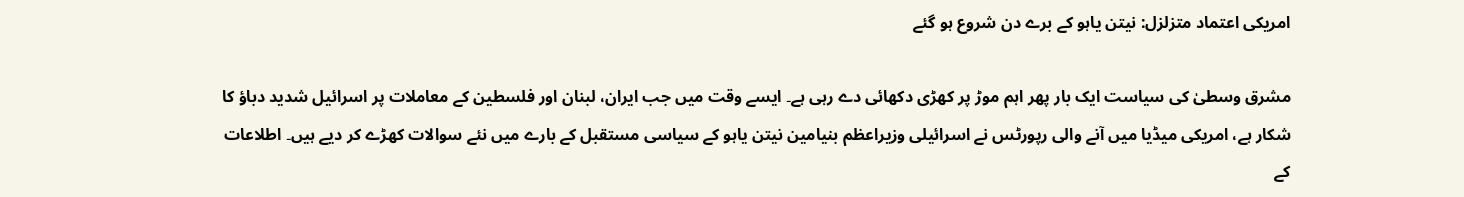امریکی اعتماد متزلزل: نیتن یاہو کے برے دن شروع ہو گئے

مشرق وسطیٰ کی سیاست ایک بار پھر اہم موڑ پر کھڑی دکھائی دے رہی ہے۔ ایسے وقت میں جب ایران، لبنان اور فلسطین کے معاملات پر اسرائیل شدید دباؤ کا شکار ہے، امریکی میڈیا میں آنے والی رپورٹس نے اسرائیلی وزیراعظم بنیامین نیتن یاہو کے سیاسی مستقبل کے بارے میں نئے سوالات کھڑے کر دیے ہیں۔ اطلاعات کے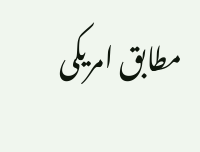مطابق امریکی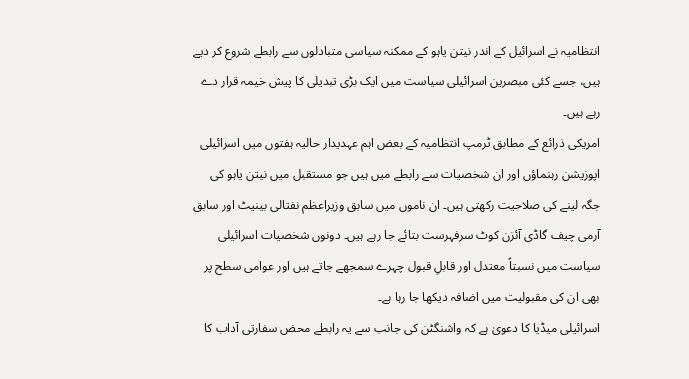انتظامیہ نے اسرائیل کے اندر نیتن یاہو کے ممکنہ سیاسی متبادلوں سے رابطے شروع کر دیے ہیں، جسے کئی مبصرین اسرائیلی سیاست میں ایک بڑی تبدیلی کا پیش خیمہ قرار دے رہے ہیں۔
امریکی ذرائع کے مطابق ٹرمپ انتظامیہ کے بعض اہم عہدیدار حالیہ ہفتوں میں اسرائیلی اپوزیشن رہنماؤں اور ان شخصیات سے رابطے میں ہیں جو مستقبل میں نیتن یاہو کی جگہ لینے کی صلاحیت رکھتی ہیں۔ ان ناموں میں سابق وزیراعظم نفتالی بینیٹ اور سابق آرمی چیف گاڈی آئزن کوٹ سرفہرست بتائے جا رہے ہیں۔ دونوں شخصیات اسرائیلی سیاست میں نسبتاً معتدل اور قابلِ قبول چہرے سمجھے جاتے ہیں اور عوامی سطح پر بھی ان کی مقبولیت میں اضافہ دیکھا جا رہا ہے۔
اسرائیلی میڈیا کا دعویٰ ہے کہ واشنگٹن کی جانب سے یہ رابطے محض سفارتی آداب کا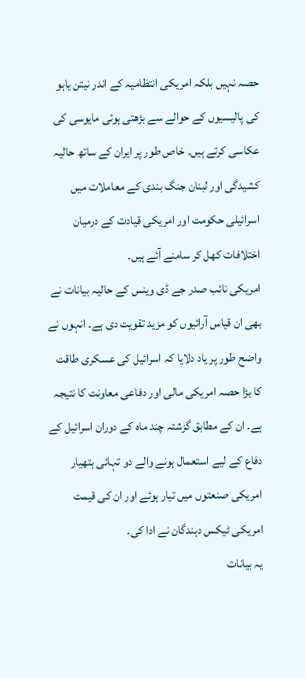حصہ نہیں بلکہ امریکی انتظامیہ کے اندر نیتن یاہو کی پالیسیوں کے حوالے سے بڑھتی ہوئی مایوسی کی عکاسی کرتے ہیں۔ خاص طور پر ایران کے ساتھ حالیہ کشیدگی اور لبنان جنگ بندی کے معاملات میں اسرائیلی حکومت اور امریکی قیادت کے درمیان اختلافات کھل کر سامنے آئے ہیں۔
امریکی نائب صدر جے ڈی وینس کے حالیہ بیانات نے بھی ان قیاس آرائیوں کو مزید تقویت دی ہے۔ انہوں نے واضح طور پر یاد دلایا کہ اسرائیل کی عسکری طاقت کا بڑا حصہ امریکی مالی اور دفاعی معاونت کا نتیجہ ہے۔ ان کے مطابق گزشتہ چند ماہ کے دوران اسرائیل کے دفاع کے لیے استعمال ہونے والے دو تہائی ہتھیار امریکی صنعتوں میں تیار ہوئے اور ان کی قیمت امریکی ٹیکس دہندگان نے ادا کی۔
یہ بیانات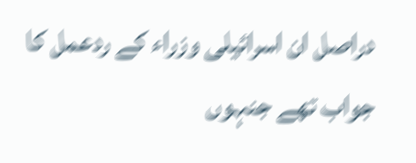دراصل ان اسرائیلی وزراء کے ردعمل کا جواب تھے جنہوں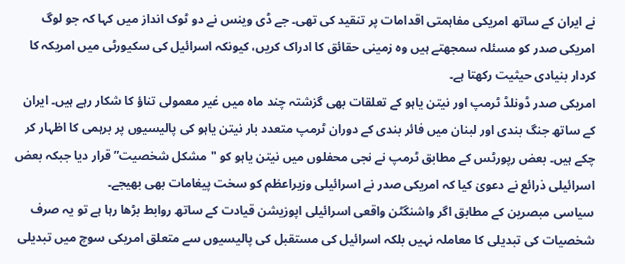نے ایران کے ساتھ امریکی مفاہمتی اقدامات پر تنقید کی تھی۔ جے ڈی وینس نے دو ٹوک انداز میں کہا کہ جو لوگ امریکی صدر کو مسئلہ سمجھتے ہیں وہ زمینی حقائق کا ادراک کریں، کیونکہ اسرائیل کی سکیورٹی میں امریکہ کا کردار بنیادی حیثیت رکھتا ہے۔
امریکی صدر ڈونلڈ ٹرمپ اور نیتن یاہو کے تعلقات بھی گزشتہ چند ماہ میں غیر معمولی تناؤ کا شکار رہے ہیں۔ ایران کے ساتھ جنگ بندی اور لبنان میں فائر بندی کے دوران ٹرمپ متعدد بار نیتن یاہو کی پالیسیوں پر برہمی کا اظہار کر چکے ہیں۔ بعض رپورٹس کے مطابق ٹرمپ نے نجی محفلوں میں نیتن یاہو کو "مشکل شخصیت” قرار دیا جبکہ بعض اسرائیلی ذرائع نے دعویٰ کیا کہ امریکی صدر نے اسرائیلی وزیراعظم کو سخت پیغامات بھی بھیجے۔
سیاسی مبصرین کے مطابق اگر واشنگٹن واقعی اسرائیلی اپوزیشن قیادت کے ساتھ روابط بڑھا رہا ہے تو یہ صرف شخصیات کی تبدیلی کا معاملہ نہیں بلکہ اسرائیل کی مستقبل کی پالیسیوں سے متعلق امریکی سوچ میں تبدیلی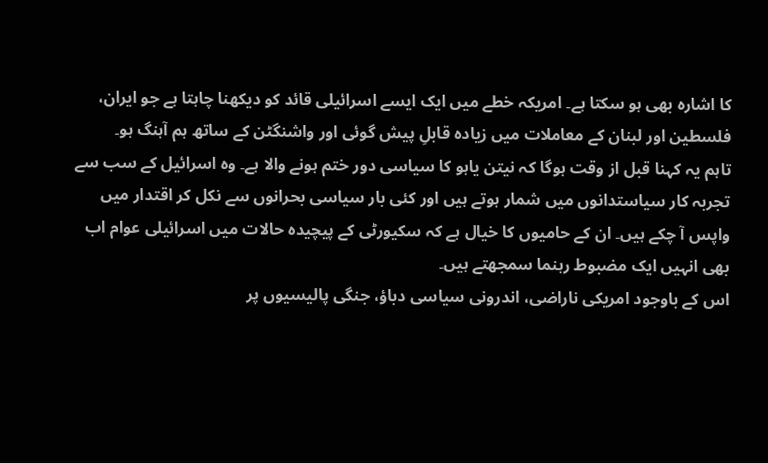کا اشارہ بھی ہو سکتا ہے۔ امریکہ خطے میں ایک ایسے اسرائیلی قائد کو دیکھنا چاہتا ہے جو ایران، فلسطین اور لبنان کے معاملات میں زیادہ قابلِ پیش گوئی اور واشنگٹن کے ساتھ ہم آہنگ ہو۔
تاہم یہ کہنا قبل از وقت ہوگا کہ نیتن یاہو کا سیاسی دور ختم ہونے والا ہے۔ وہ اسرائیل کے سب سے تجربہ کار سیاستدانوں میں شمار ہوتے ہیں اور کئی بار سیاسی بحرانوں سے نکل کر اقتدار میں واپس آ چکے ہیں۔ ان کے حامیوں کا خیال ہے کہ سکیورٹی کے پیچیدہ حالات میں اسرائیلی عوام اب بھی انہیں ایک مضبوط رہنما سمجھتے ہیں۔
اس کے باوجود امریکی ناراضی، اندرونی سیاسی دباؤ، جنگی پالیسیوں پر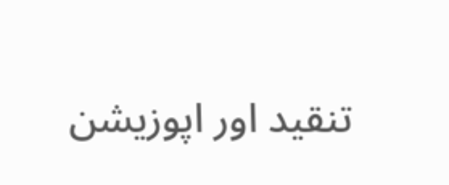تنقید اور اپوزیشن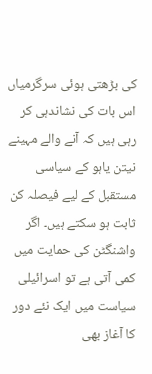کی بڑھتی ہوئی سرگرمیاں اس بات کی نشاندہی کر رہی ہیں کہ آنے والے مہینے نیتن یاہو کے سیاسی مستقبل کے لیے فیصلہ کن ثابت ہو سکتے ہیں۔ اگر واشنگٹن کی حمایت میں کمی آتی ہے تو اسرائیلی سیاست میں ایک نئے دور کا آغاز بھی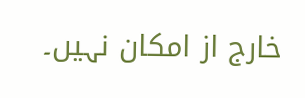خارج از امکان نہیں۔